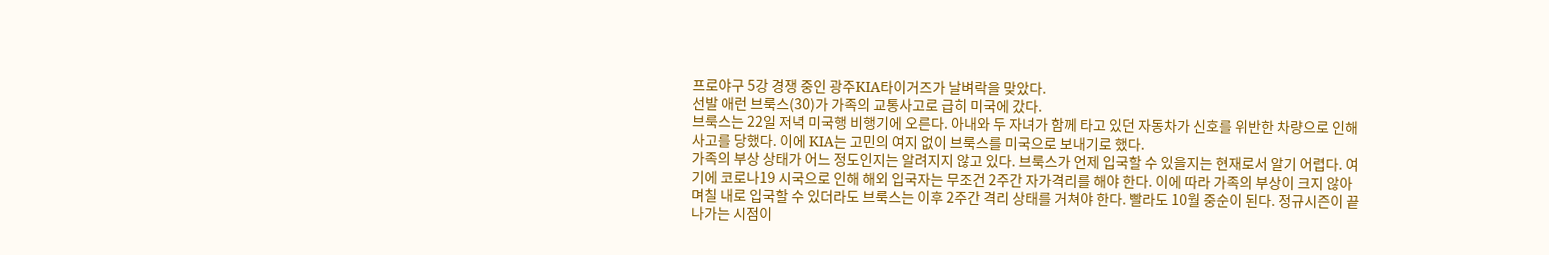프로야구 5강 경쟁 중인 광주KIA타이거즈가 날벼락을 맞았다.
선발 애런 브룩스(30)가 가족의 교통사고로 급히 미국에 갔다.
브룩스는 22일 저녁 미국행 비행기에 오른다. 아내와 두 자녀가 함께 타고 있던 자동차가 신호를 위반한 차량으로 인해 사고를 당했다. 이에 KIA는 고민의 여지 없이 브룩스를 미국으로 보내기로 했다.
가족의 부상 상태가 어느 정도인지는 알려지지 않고 있다. 브룩스가 언제 입국할 수 있을지는 현재로서 알기 어렵다. 여기에 코로나19 시국으로 인해 해외 입국자는 무조건 2주간 자가격리를 해야 한다. 이에 따라 가족의 부상이 크지 않아 며칠 내로 입국할 수 있더라도 브룩스는 이후 2주간 격리 상태를 거쳐야 한다. 빨라도 10월 중순이 된다. 정규시즌이 끝나가는 시점이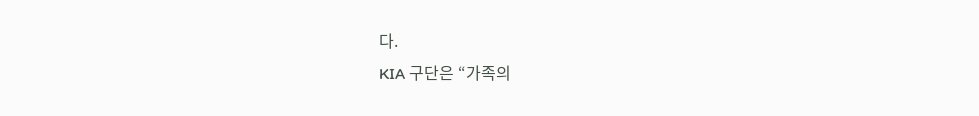다.
KIA 구단은 “가족의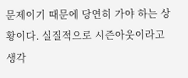문제이기 때문에 당연히 가야 하는 상황이다. 실질적으로 시즌아웃이라고 생각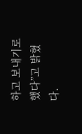하고 보내기로 했다”고 밝혔다.